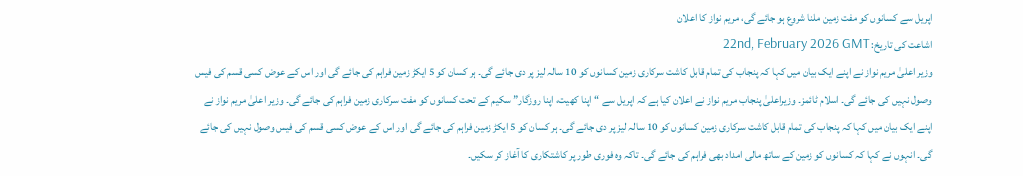اپریل سے کسانوں کو مفت زمین ملنا شروع ہو جائے گی، مریم نواز کا اعلان
اشاعت کی تاریخ: 22nd, February 2026 GMT
وزیر اعلیٰ مریم نواز نے اپنے ایک بیان میں کہا کہ پنجاب کی تمام قابل کاشت سرکاری زمین کسانوں کو 10 سالہ لیز پر دی جائے گی۔ ہر کسان کو 5 ایکڑ زمین فراہم کی جائے گی اور اس کے عوض کسی قسم کی فیس وصول نہیں کی جائے گی۔ اسلام ٹائمز۔ وزیراعلیٰ پنجاب مریم نواز نے اعلان کیا ہے کہ اپریل سے “اپنا کھیت، اپنا روزگار” سکیم کے تحت کسانوں کو مفت سرکاری زمین فراہم کی جائے گی۔ وزیر اعلیٰ مریم نواز نے اپنے ایک بیان میں کہا کہ پنجاب کی تمام قابل کاشت سرکاری زمین کسانوں کو 10 سالہ لیز پر دی جائے گی۔ ہر کسان کو 5 ایکڑ زمین فراہم کی جائے گی اور اس کے عوض کسی قسم کی فیس وصول نہیں کی جائے گی۔ انہوں نے کہا کہ کسانوں کو زمین کے ساتھ مالی امداد بھی فراہم کی جائے گی۔ تاکہ وہ فوری طور پر کاشتکاری کا آغاز کر سکیں۔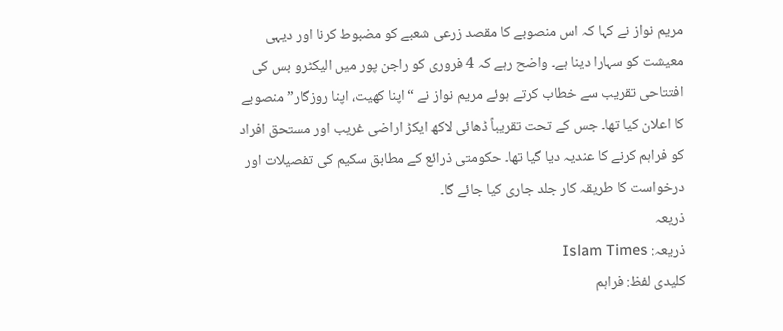مریم نواز نے کہا کہ اس منصوبے کا مقصد زرعی شعبے کو مضبوط کرنا اور دیہی معیشت کو سہارا دینا ہے۔ واضح رہے کہ 4 فروری کو راجن پور میں الیکٹرو بس کی افتتاحی تقریب سے خطاب کرتے ہوئے مریم نواز نے “اپنا کھیت، اپنا روزگار” منصوبے کا اعلان کیا تھا۔ جس کے تحت تقریباً ڈھائی لاکھ ایکڑ اراضی غریب اور مستحق افراد کو فراہم کرنے کا عندیہ دیا گیا تھا۔ حکومتی ذرائع کے مطابق سکیم کی تفصیلات اور درخواست کا طریقہ کار جلد جاری کیا جائے گا۔
ذریعہ
ذریعہ: Islam Times
کلیدی لفظ: فراہم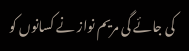کی جائے گی مریم نواز نے کسانوں کو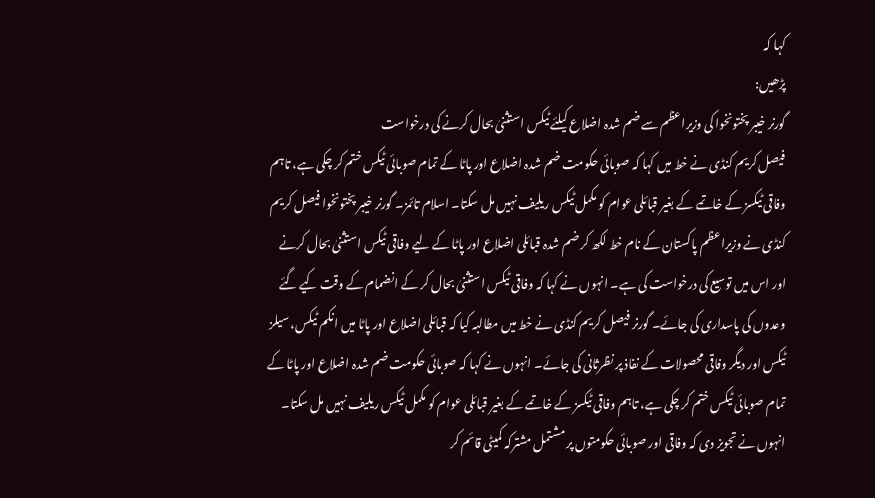کہا کہ
پڑھیں:
گورنر خیبر پختونخوا کی وزیراعظم سے ضم شدہ اضلاع کیلئے ٹیکس استثنیٰ بحال کرنے کی درخواست
فیصل کریم کنڈی نے خط میں کہا کہ صوبائی حکومت ضم شدہ اضلاع اور پاٹا کے تمام صوبائی ٹیکس ختم کر چکی ہے، تاہم وفاقی ٹیکسز کے خاتمے کے بغیر قبائلی عوام کو مکمل ٹیکس ریلیف نہیں مل سکتا۔ اسلام تائمز۔ گورنر خیبر پختونخوا فیصل کریم کنڈی نے وزیراعظم پاکستان کے نام خط لکھ کر ضم شدہ قبائلی اضلاع اور پاٹا کے لیے وفاقی ٹیکس استثنیٰ بحال کرنے اور اس میں توسیع کی درخواست کی ہے۔ انہوں نے کہا کہ وفاقی ٹیکس استثنیٰ بحال کر کے انضمام کے وقت کیے گئے وعدوں کی پاسداری کی جائے۔ گورنر فیصل کریم کنڈی نے خط میں مطالبہ کیا کہ قبائلی اضلاع اور پاٹا میں انکم ٹیکس، سیلز ٹیکس اور دیگر وفاقی محصولات کے نفاذ پر نظرثانی کی جائے۔ انہوں نے کہا کہ صوبائی حکومت ضم شدہ اضلاع اور پاٹا کے تمام صوبائی ٹیکس ختم کر چکی ہے، تاہم وفاقی ٹیکسز کے خاتمے کے بغیر قبائلی عوام کو مکمل ٹیکس ریلیف نہیں مل سکتا۔
انہوں نے تجویز دی کہ وفاقی اور صوبائی حکومتوں پر مشتمل مشترکہ کمیٹی قائم کر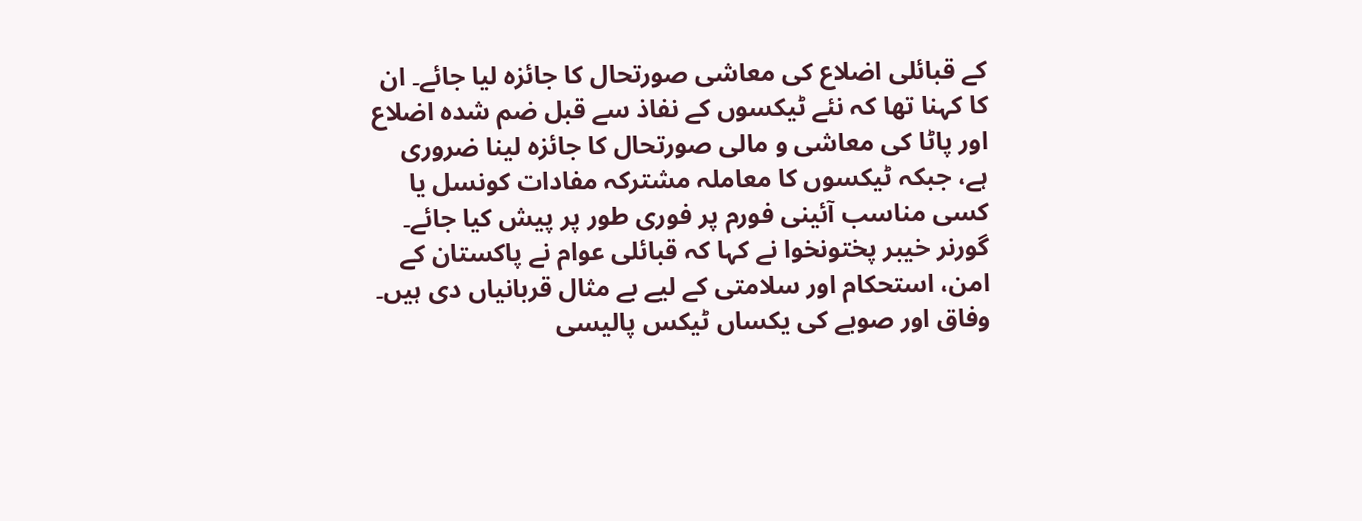کے قبائلی اضلاع کی معاشی صورتحال کا جائزہ لیا جائے۔ ان کا کہنا تھا کہ نئے ٹیکسوں کے نفاذ سے قبل ضم شدہ اضلاع اور پاٹا کی معاشی و مالی صورتحال کا جائزہ لینا ضروری ہے، جبکہ ٹیکسوں کا معاملہ مشترکہ مفادات کونسل یا کسی مناسب آئینی فورم پر فوری طور پر پیش کیا جائے۔
گورنر خیبر پختونخوا نے کہا کہ قبائلی عوام نے پاکستان کے امن، استحکام اور سلامتی کے لیے بے مثال قربانیاں دی ہیں۔ وفاق اور صوبے کی یکساں ٹیکس پالیسی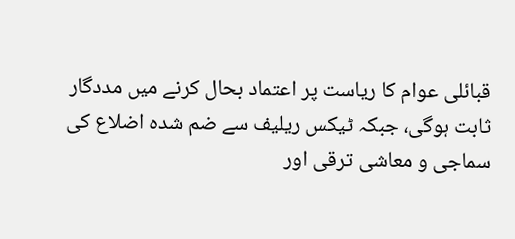قبائلی عوام کا ریاست پر اعتماد بحال کرنے میں مددگار ثابت ہوگی، جبکہ ٹیکس ریلیف سے ضم شدہ اضلاع کی سماجی و معاشی ترقی اور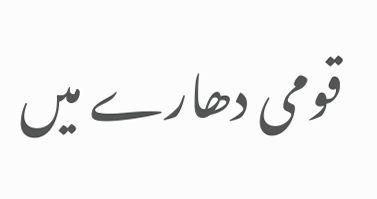قومی دھارے میں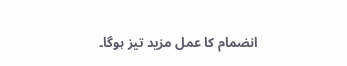انضمام کا عمل مزید تیز ہوگا۔